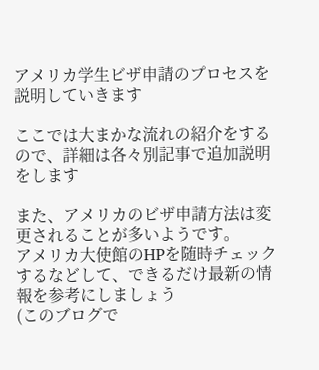アメリカ学生ビザ申請のプロセスを説明していきます

ここでは大まかな流れの紹介をするので、詳細は各々別記事で追加説明をします

また、アメリカのビザ申請方法は変更されることが多いようです。
アメリカ大使館のHPを随時チェックするなどして、できるだけ最新の情報を参考にしましょう
(このブログで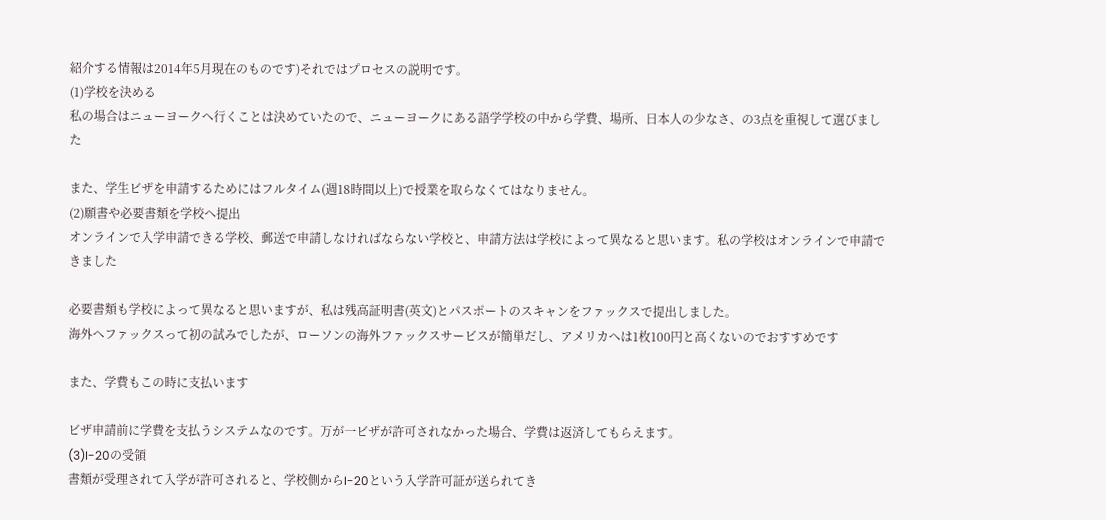紹介する情報は2014年5月現在のものです)それではプロセスの説明です。
(1)学校を決める
私の場合はニューヨークへ行くことは決めていたので、ニューヨークにある語学学校の中から学費、場所、日本人の少なさ、の3点を重視して選びました

また、学生ビザを申請するためにはフルタイム(週18時間以上)で授業を取らなくてはなりません。
(2)願書や必要書類を学校へ提出
オンラインで入学申請できる学校、郵送で申請しなければならない学校と、申請方法は学校によって異なると思います。私の学校はオンラインで申請できました

必要書類も学校によって異なると思いますが、私は残高証明書(英文)とパスポートのスキャンをファックスで提出しました。
海外へファックスって初の試みでしたが、ローソンの海外ファックスサービスが簡単だし、アメリカへは1枚100円と高くないのでおすすめです

また、学費もこの時に支払います

ビザ申請前に学費を支払うシステムなのです。万が一ビザが許可されなかった場合、学費は返済してもらえます。
(3)I-20の受領
書類が受理されて入学が許可されると、学校側からI-20という入学許可証が送られてき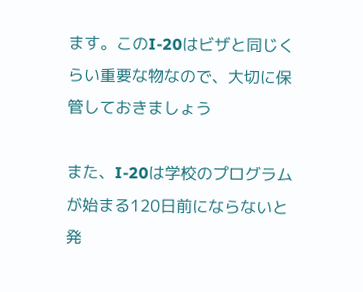ます。このI-20はビザと同じくらい重要な物なので、大切に保管しておきましょう

また、I-20は学校のプログラムが始まる120日前にならないと発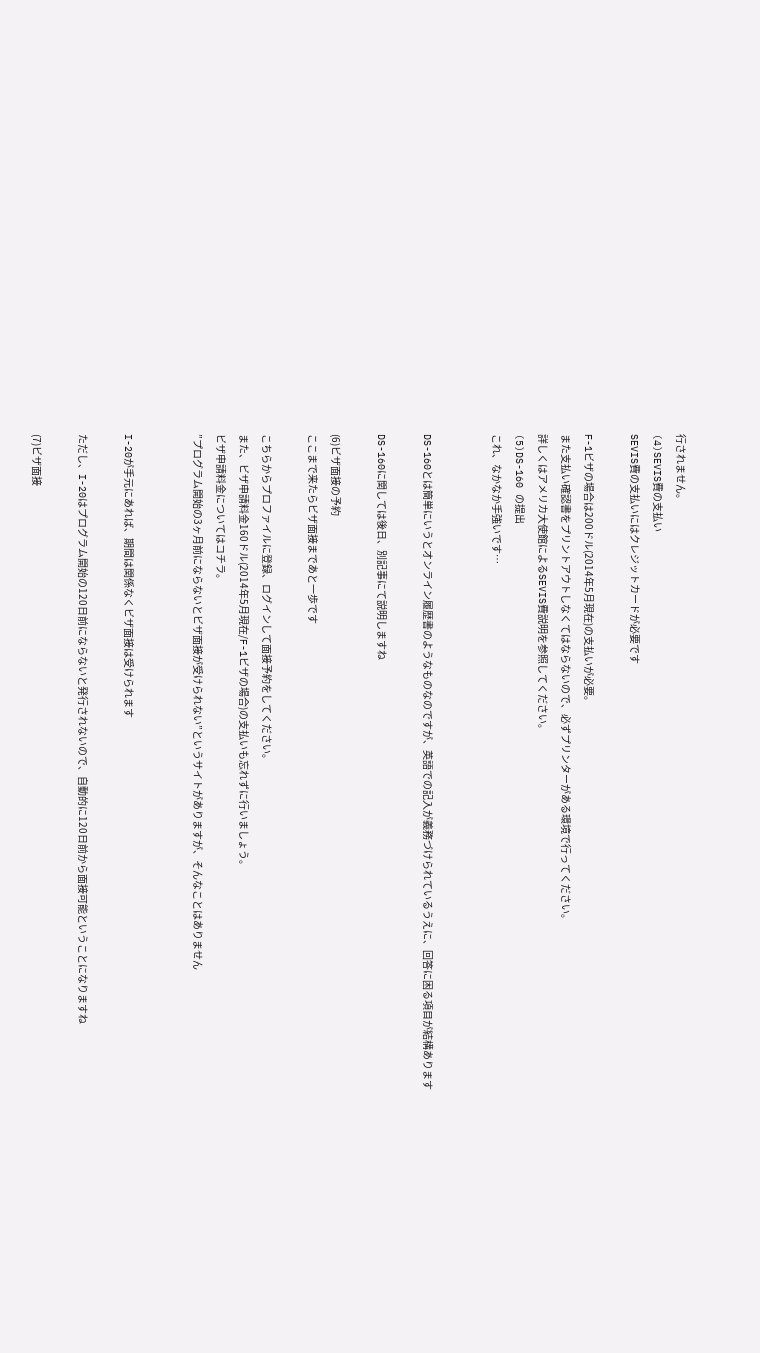行されません。
(4)SEVIS費の支払い
SEVIS費の支払いにはクレジットカードが必要です

F-1ビザの場合は200ドル(2014年5月現在)の支払いが必要。
また支払い確認書をプリントアウトしなくてはならないので、必ずプリンターがある環境で行ってください。
詳しくはアメリカ大使館によるSEVIS費説明を参照してください。
(5)DS-160 の提出
これ、なかなか手強いです…


DS-160とは簡単にいうとオンライン履歴書のようなものなのですが、英語での記入が義務づけられているうえに、回答に困る項目が結構あります

DS-160に関しては後日、別記事にて説明しますね

(6)ビザ面接の予約
ここまで来たらビザ面接まであと一歩です

こちらからプロファイルに登録、ログインして面接予約をしてください。
また、ビザ申請料金160ドル(2014年5月現在/F-1ビザの場合)の支払いも忘れずに行いましょう。
ビザ申請料金についてはコチラ。
”プログラム開始の3ヶ月前にならないとビザ面接が受けられない”というサイトがありますが、そんなことはありません


I-20が手元にあれば、期間は関係なくビザ面接は受けられます

ただし、I-20はプログラム開始の120日前にならないと発行されないので、自動的に120日前から面接可能ということになりますね

(7)ビザ面接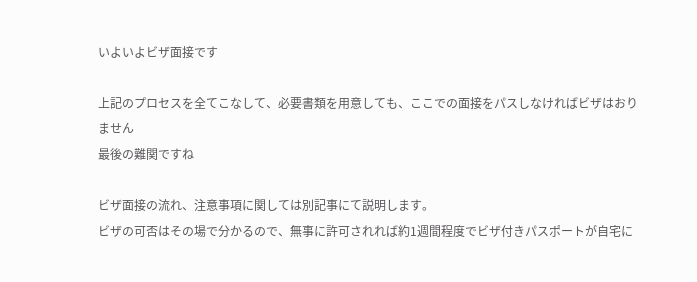いよいよビザ面接です

上記のプロセスを全てこなして、必要書類を用意しても、ここでの面接をパスしなければビザはおりません
最後の難関ですね

ビザ面接の流れ、注意事項に関しては別記事にて説明します。
ビザの可否はその場で分かるので、無事に許可されれば約1週間程度でビザ付きパスポートが自宅に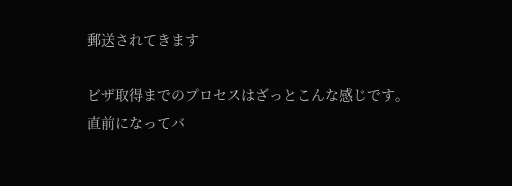郵送されてきます

ビザ取得までのプロセスはざっとこんな感じです。
直前になってバ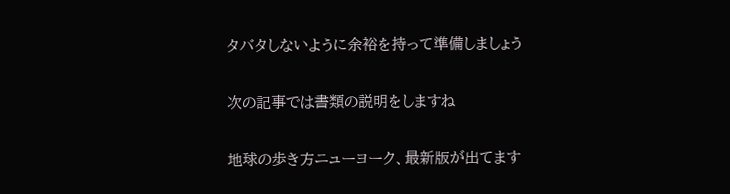タバタしないように余裕を持って準備しましょう

次の記事では書類の説明をしますね

地球の歩き方ニューヨーク、最新版が出てます